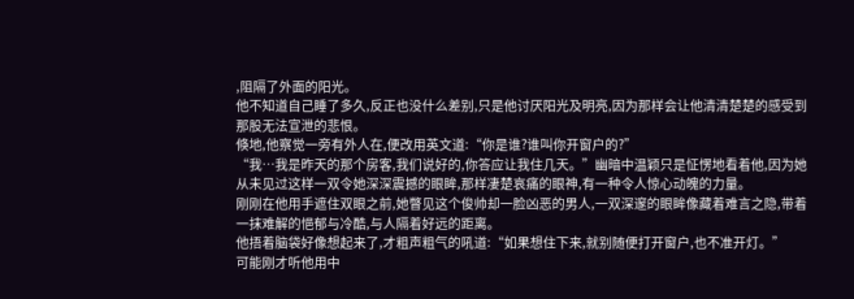,阻隔了外面的阳光。
他不知道自己睡了多久,反正也没什么差别,只是他讨厌阳光及明亮,因为那样会让他清清楚楚的感受到那股无法宣泄的悲恨。
倏地,他察觉一旁有外人在,便改用英文道:“你是谁?谁叫你开窗户的?”
“我…我是昨天的那个房客,我们说好的,你答应让我住几天。”幽暗中温颖只是怔愣地看着他,因为她从未见过这样一双令她深深震撼的眼眸,那样凄楚哀痛的眼神,有一种令人惊心动魄的力量。
刚刚在他用手遮住双眼之前,她瞥见这个俊帅却一脸凶恶的男人,一双深邃的眼眸像藏着难言之隐,带着一抹难解的悒郁与冷酷,与人隔着好远的距离。
他捂着脑袋好像想起来了,才粗声粗气的吼道:“如果想住下来,就别随便打开窗户,也不准开灯。”
可能刚才听他用中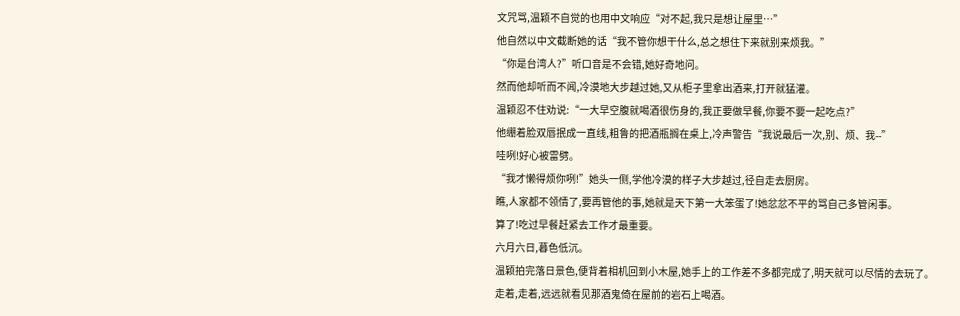文咒骂,温颖不自觉的也用中文响应“对不起,我只是想让屋里…”
他自然以中文截断她的话“我不管你想干什么,总之想住下来就别来烦我。”
“你是台湾人?”听口音是不会错,她好奇地问。
然而他却听而不闻,冷漠地大步越过她,又从柜子里拿出酒来,打开就猛灌。
温颖忍不住劝说:“一大早空腹就喝酒很伤身的,我正要做早餐,你要不要一起吃点?”
他绷着脸双唇抿成一直线,粗鲁的把酒瓶搁在桌上,冷声警告“我说最后一次,别、烦、我--”
哇咧!好心被雷劈。
“我才懒得烦你咧!”她头一侧,学他冷漠的样子大步越过,径自走去厨房。
瞧,人家都不领情了,要再管他的事,她就是天下第一大笨蛋了!她忿忿不平的骂自己多管闲事。
算了!吃过早餐赶紧去工作才最重要。
六月六日,暮色低沉。
温颖拍完落日景色,便背着相机回到小木屋,她手上的工作差不多都完成了,明天就可以尽情的去玩了。
走着,走着,远远就看见那酒鬼倚在屋前的岩石上喝酒。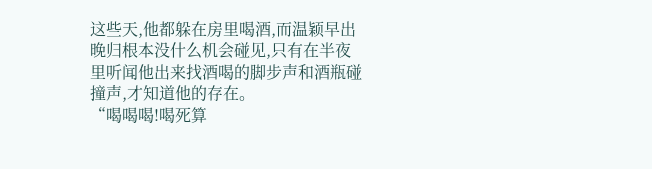这些天,他都躲在房里喝酒,而温颖早出晚归根本没什么机会碰见,只有在半夜里听闻他出来找酒喝的脚步声和酒瓶碰撞声,才知道他的存在。
“喝喝喝!喝死算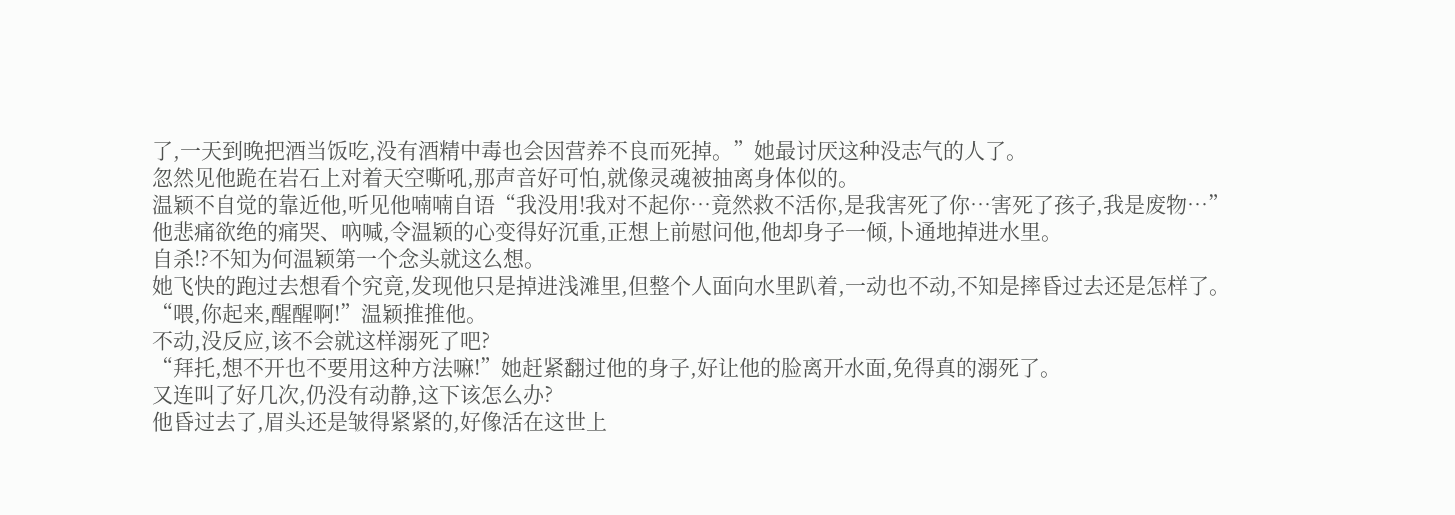了,一天到晚把酒当饭吃,没有酒精中毒也会因营养不良而死掉。”她最讨厌这种没志气的人了。
忽然见他跪在岩石上对着天空嘶吼,那声音好可怕,就像灵魂被抽离身体似的。
温颖不自觉的靠近他,听见他喃喃自语“我没用!我对不起你…竟然救不活你,是我害死了你…害死了孩子,我是废物…”
他悲痛欲绝的痛哭、吶喊,令温颖的心变得好沉重,正想上前慰问他,他却身子一倾,卜通地掉进水里。
自杀!?不知为何温颖第一个念头就这么想。
她飞快的跑过去想看个究竟,发现他只是掉进浅滩里,但整个人面向水里趴着,一动也不动,不知是摔昏过去还是怎样了。
“喂,你起来,醒醒啊!”温颖推推他。
不动,没反应,该不会就这样溺死了吧?
“拜托,想不开也不要用这种方法嘛!”她赶紧翻过他的身子,好让他的脸离开水面,免得真的溺死了。
又连叫了好几次,仍没有动静,这下该怎么办?
他昏过去了,眉头还是皱得紧紧的,好像活在这世上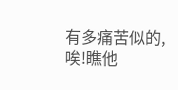有多痛苦似的,唉!瞧他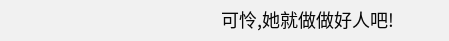可怜,她就做做好人吧!